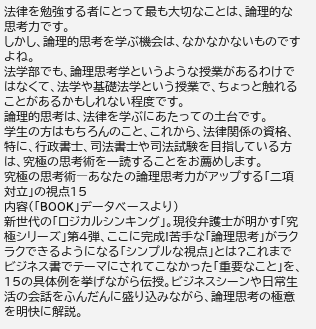法律を勉強する者にとって最も大切なことは、論理的な思考力です。
しかし、論理的思考を学ぶ機会は、なかなかないものですよね。
法学部でも、論理思考学というような授業があるわけではなくて、法学や基礎法学という授業で、ちょっと触れることがあるかもしれない程度です。
論理的思考は、法律を学ぶにあたっての土台です。
学生の方はもちろんのこと、これから、法律関係の資格、特に、行政書士、司法書士や司法試験を目指している方は、究極の思考術を一読することをお薦めします。
究極の思考術―あなたの論理思考力がアップする「二項対立」の視点15
内容(「BOOK」データベースより)
新世代の「ロジカルシンキング」。現役弁護士が明かす「究極シリーズ」第4弾、ここに完成!苦手な「論理思考」がラクラクできるようになる「シンプルな視点」とは?これまでビジネス書でテーマにされてこなかった「重要なこと」を、15の具体例を挙げながら伝授。ビジネスシーンや日常生活の会話をふんだんに盛り込みながら、論理思考の極意を明快に解説。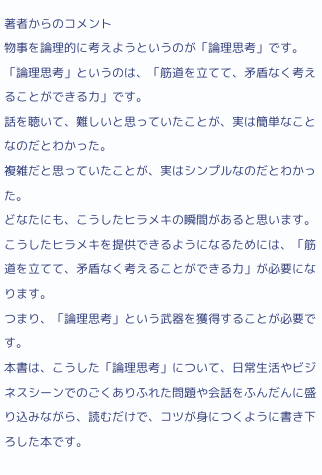著者からのコメント
物事を論理的に考えようというのが「論理思考」です。「論理思考」というのは、「筋道を立てて、矛盾なく考えることができる力」です。
話を聴いて、難しいと思っていたことが、実は簡単なことなのだとわかった。
複雑だと思っていたことが、実はシンプルなのだとわかった。
どなたにも、こうしたヒラメキの瞬間があると思います。
こうしたヒラメキを提供できるようになるためには、「筋道を立てて、矛盾なく考えることができる力」が必要になります。
つまり、「論理思考」という武器を獲得することが必要です。
本書は、こうした「論理思考」について、日常生活やビジネスシーンでのごくありふれた問題や会話をふんだんに盛り込みながら、読むだけで、コツが身につくように書き下ろした本です。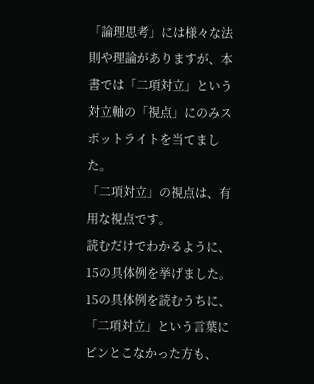「論理思考」には様々な法則や理論がありますが、本書では「二項対立」という対立軸の「視点」にのみスポットライトを当てました。
「二項対立」の視点は、有用な視点です。
読むだけでわかるように、15の具体例を挙げました。
15の具体例を読むうちに、「二項対立」という言葉にピンとこなかった方も、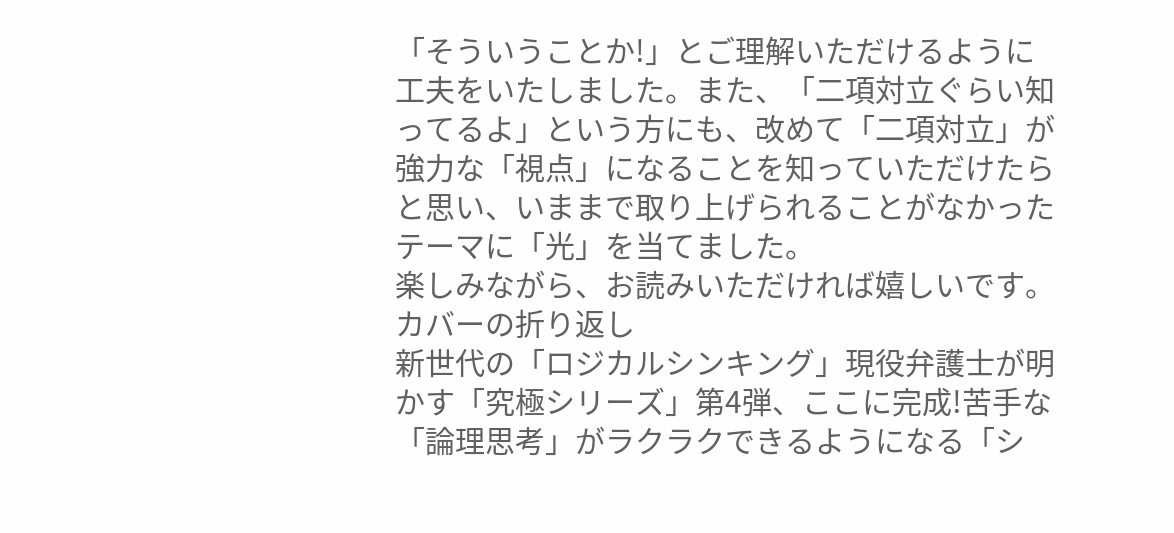「そういうことか!」とご理解いただけるように工夫をいたしました。また、「二項対立ぐらい知ってるよ」という方にも、改めて「二項対立」が強力な「視点」になることを知っていただけたらと思い、いままで取り上げられることがなかったテーマに「光」を当てました。
楽しみながら、お読みいただければ嬉しいです。
カバーの折り返し
新世代の「ロジカルシンキング」現役弁護士が明かす「究極シリーズ」第4弾、ここに完成!苦手な「論理思考」がラクラクできるようになる「シ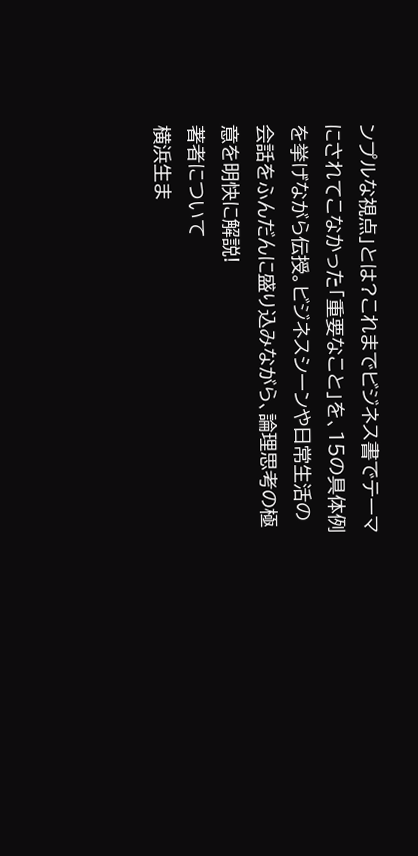ンプルな視点」とは?これまでビジネス書でテーマにされてこなかった「重要なこと」を、15の具体例を挙げながら伝授。ビジネスシーンや日常生活の会話をふんだんに盛り込みながら、論理思考の極意を明快に解説!
著者について
横浜生ま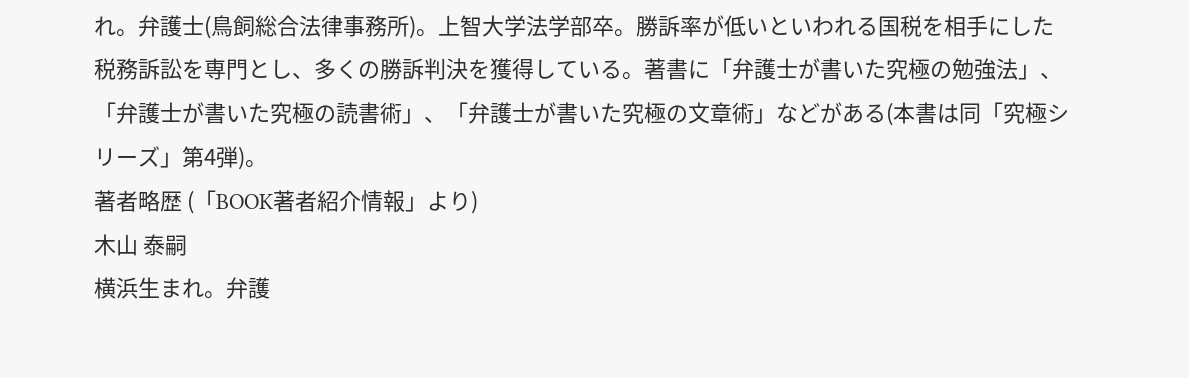れ。弁護士(鳥飼総合法律事務所)。上智大学法学部卒。勝訴率が低いといわれる国税を相手にした税務訴訟を専門とし、多くの勝訴判決を獲得している。著書に「弁護士が書いた究極の勉強法」、「弁護士が書いた究極の読書術」、「弁護士が書いた究極の文章術」などがある(本書は同「究極シリーズ」第4弾)。
著者略歴 (「BOOK著者紹介情報」より)
木山 泰嗣
横浜生まれ。弁護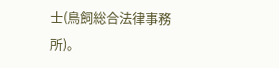士(鳥飼総合法律事務所)。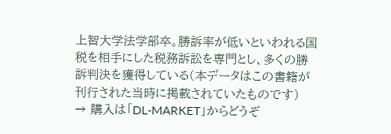上智大学法学部卒。勝訴率が低いといわれる国税を相手にした税務訴訟を専門とし、多くの勝訴判決を獲得している(本データはこの書籍が刊行された当時に掲載されていたものです)
→ 購入は「DL-MARKET」からどうぞ